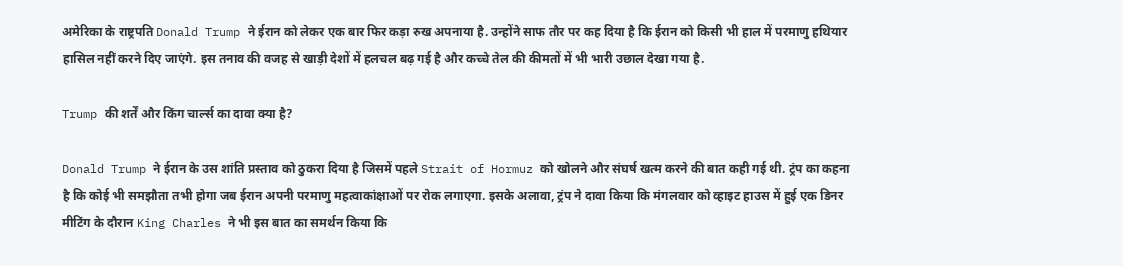अमेरिका के राष्ट्रपति Donald Trump ने ईरान को लेकर एक बार फिर कड़ा रुख अपनाया है. उन्होंने साफ तौर पर कह दिया है कि ईरान को किसी भी हाल में परमाणु हथियार हासिल नहीं करने दिए जाएंगे. इस तनाव की वजह से खाड़ी देशों में हलचल बढ़ गई है और कच्चे तेल की कीमतों में भी भारी उछाल देखा गया है.

Trump की शर्तें और किंग चार्ल्स का दावा क्या है?

Donald Trump ने ईरान के उस शांति प्रस्ताव को ठुकरा दिया है जिसमें पहले Strait of Hormuz को खोलने और संघर्ष खत्म करने की बात कही गई थी. ट्रंप का कहना है कि कोई भी समझौता तभी होगा जब ईरान अपनी परमाणु महत्वाकांक्षाओं पर रोक लगाएगा. इसके अलावा, ट्रंप ने दावा किया कि मंगलवार को व्हाइट हाउस में हुई एक डिनर मीटिंग के दौरान King Charles ने भी इस बात का समर्थन किया कि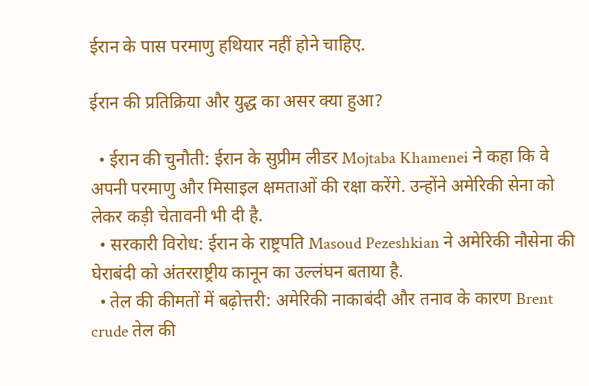ईरान के पास परमाणु हथियार नहीं होने चाहिए.

ईरान की प्रतिक्रिया और युद्ध का असर क्या हुआ?

  • ईरान की चुनौती: ईरान के सुप्रीम लीडर Mojtaba Khamenei ने कहा कि वे अपनी परमाणु और मिसाइल क्षमताओं की रक्षा करेंगे. उन्होंने अमेरिकी सेना को लेकर कड़ी चेतावनी भी दी है.
  • सरकारी विरोध: ईरान के राष्ट्रपति Masoud Pezeshkian ने अमेरिकी नौसेना की घेराबंदी को अंतरराष्ट्रीय कानून का उल्लंघन बताया है.
  • तेल की कीमतों में बढ़ोत्तरी: अमेरिकी नाकाबंदी और तनाव के कारण Brent crude तेल की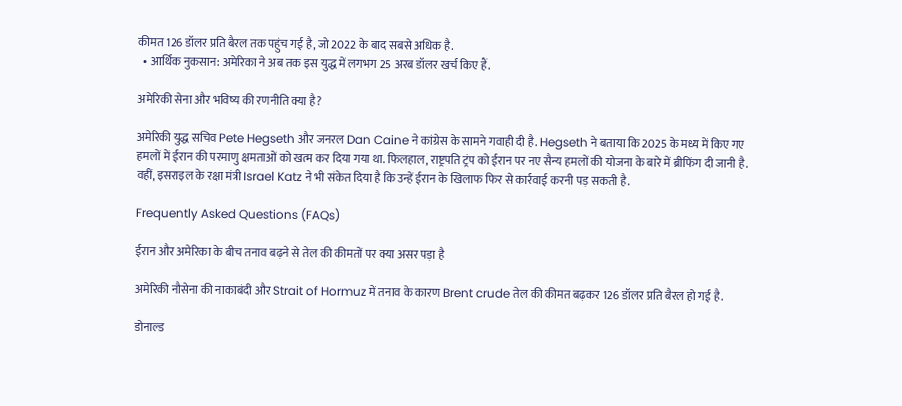कीमत 126 डॉलर प्रति बैरल तक पहुंच गई है, जो 2022 के बाद सबसे अधिक है.
  • आर्थिक नुकसान: अमेरिका ने अब तक इस युद्ध में लगभग 25 अरब डॉलर खर्च किए हैं.

अमेरिकी सेना और भविष्य की रणनीति क्या है?

अमेरिकी युद्ध सचिव Pete Hegseth और जनरल Dan Caine ने कांग्रेस के सामने गवाही दी है. Hegseth ने बताया कि 2025 के मध्य में किए गए हमलों में ईरान की परमाणु क्षमताओं को खत्म कर दिया गया था. फिलहाल, राष्ट्रपति ट्रंप को ईरान पर नए सैन्य हमलों की योजना के बारे में ब्रीफिंग दी जानी है. वहीं, इसराइल के रक्षा मंत्री Israel Katz ने भी संकेत दिया है कि उन्हें ईरान के खिलाफ फिर से कार्रवाई करनी पड़ सकती है.

Frequently Asked Questions (FAQs)

ईरान और अमेरिका के बीच तनाव बढ़ने से तेल की कीमतों पर क्या असर पड़ा है

अमेरिकी नौसेना की नाकाबंदी और Strait of Hormuz में तनाव के कारण Brent crude तेल की कीमत बढ़कर 126 डॉलर प्रति बैरल हो गई है.

डोनाल्ड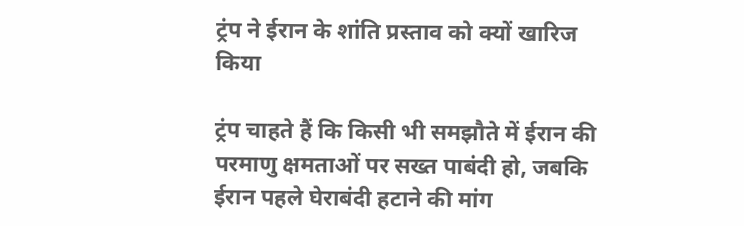ट्रंप ने ईरान के शांति प्रस्ताव को क्यों खारिज किया

ट्रंप चाहते हैं कि किसी भी समझौते में ईरान की परमाणु क्षमताओं पर सख्त पाबंदी हो, जबकि ईरान पहले घेराबंदी हटाने की मांग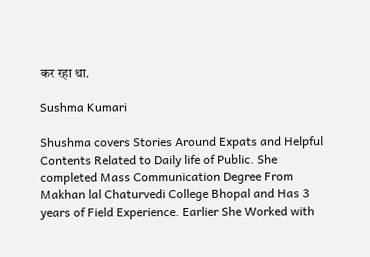कर रहा था.

Sushma Kumari

Shushma covers Stories Around Expats and Helpful Contents Related to Daily life of Public. She completed Mass Communication Degree From Makhan lal Chaturvedi College Bhopal and Has 3 years of Field Experience. Earlier She Worked with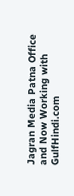Jagran Media Patna Office and Now Working with GulfHindi.com